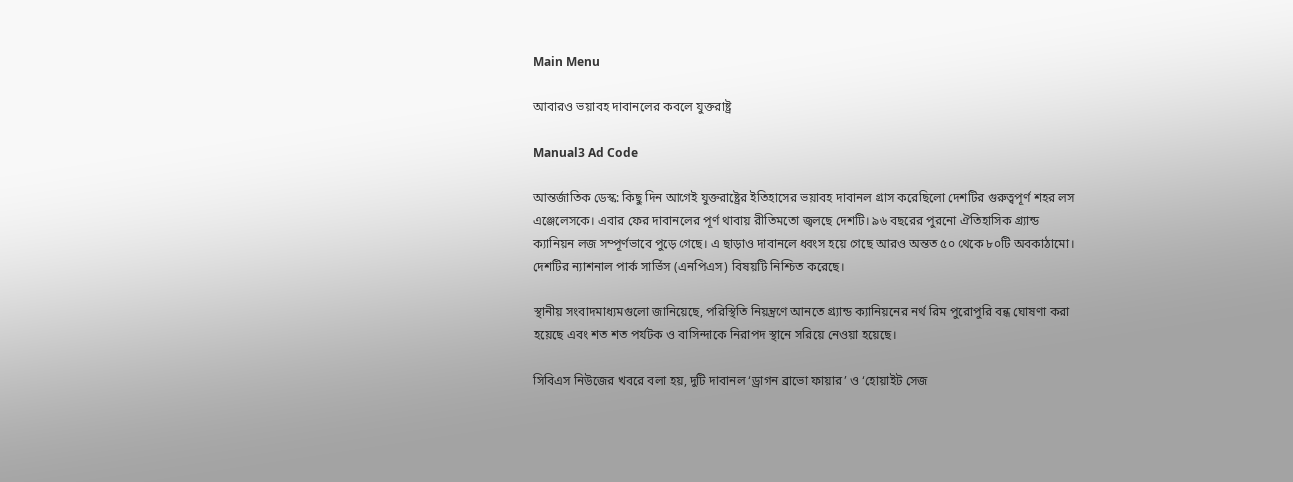Main Menu

আবারও ভয়াবহ দাবানলের কবলে যুক্তরাষ্ট্র

Manual3 Ad Code

আন্তর্জাতিক ডেস্ক: কিছু দিন আগেই যুক্তরাষ্ট্রের ইতিহাসের ভয়াবহ দাবানল গ্রাস করেছিলো দেশটির গুরুত্বপূর্ণ শহর লস এঞ্জেলেসকে। এবার ফের দাবানলের পূর্ণ থাবায় রীতিমতো জ্বলছে দেশটি। ৯৬ বছরের পুরনো ঐতিহাসিক গ্র্যান্ড ক্যানিয়ন লজ সম্পূর্ণভাবে পুড়ে গেছে। এ ছাড়াও দাবানলে ধ্বংস হয়ে গেছে আরও অন্তত ৫০ থেকে ৮০টি অবকাঠামো। দেশটির ন্যাশনাল পার্ক সার্ভিস (এনপিএস) বিষয়টি নিশ্চিত করেছে।

স্থানীয় সংবাদমাধ্যমগুলো জানিয়েছে, পরিস্থিতি নিয়ন্ত্রণে আনতে গ্র্যান্ড ক্যানিয়নের নর্থ রিম পুরোপুরি বন্ধ ঘোষণা করা হয়েছে এবং শত শত পর্যটক ও বাসিন্দাকে নিরাপদ স্থানে সরিয়ে নেওয়া হয়েছে।

সিবিএস নিউজের খবরে বলা হয়, দুটি দাবানল ‘ড্রাগন ব্রাভো ফায়ার’ ও ‘হোয়াইট সেজ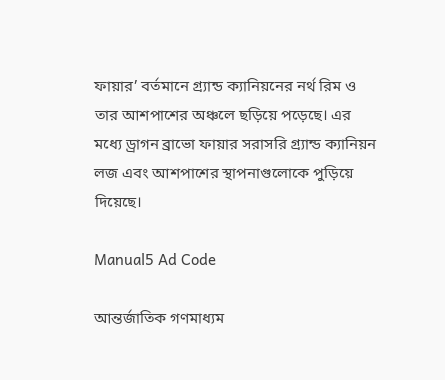ফায়ার’ বর্তমানে গ্র্যান্ড ক্যানিয়নের নর্থ রিম ও তার আশপাশের অঞ্চলে ছড়িয়ে পড়েছে। এর মধ্যে ড্রাগন ব্রাভো ফায়ার সরাসরি গ্র্যান্ড ক্যানিয়ন লজ এবং আশপাশের স্থাপনাগুলোকে পুড়িয়ে দিয়েছে।

Manual5 Ad Code

আন্তর্জাতিক গণমাধ্যম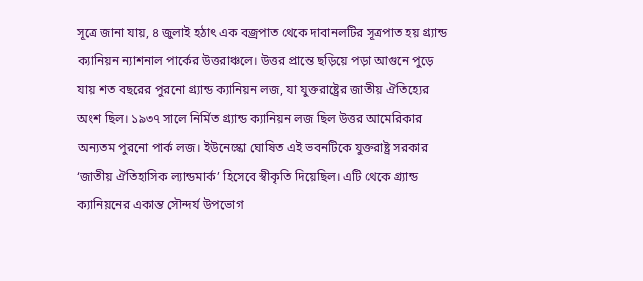সূত্রে জানা যায়, ৪ জুলাই হঠাৎ এক বজ্রপাত থেকে দাবানলটির সূত্রপাত হয় গ্র্যান্ড ক্যানিয়ন ন্যাশনাল পার্কের উত্তরাঞ্চলে। উত্তর প্রান্তে ছড়িয়ে পড়া আগুনে পুড়ে যায় শত বছরের পুরনো গ্র্যান্ড ক্যানিয়ন লজ, যা যুক্তরাষ্ট্রের জাতীয় ঐতিহ্যের অংশ ছিল। ১৯৩৭ সালে নির্মিত গ্র্যান্ড ক্যানিয়ন লজ ছিল উত্তর আমেরিকার অন্যতম পুরনো পার্ক লজ। ইউনেস্কো ঘোষিত এই ভবনটিকে যুক্তরাষ্ট্র সরকার ‘জাতীয় ঐতিহাসিক ল্যান্ডমার্ক’ হিসেবে স্বীকৃতি দিয়েছিল। এটি থেকে গ্র্যান্ড ক্যানিয়নের একান্ত সৌন্দর্য উপভোগ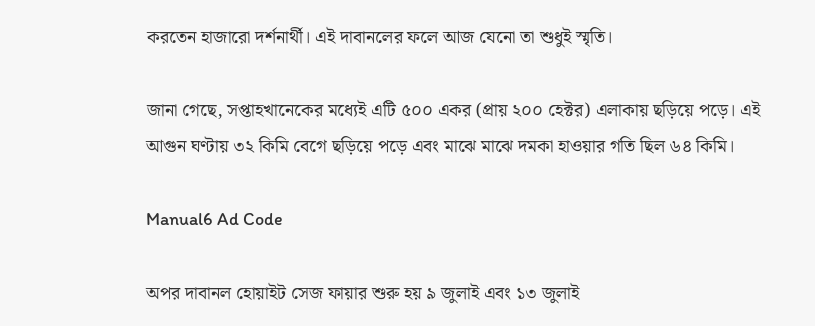করতেন হাজারো দর্শনার্থী। এই দাবানলের ফলে আজ যেনো তা শুধুই স্মৃতি।

জানা গেছে, সপ্তাহখানেকের মধ্যেই এটি ৫০০ একর (প্রায় ২০০ হেক্টর) এলাকায় ছড়িয়ে পড়ে। এই আগুন ঘণ্টায় ৩২ কিমি বেগে ছড়িয়ে পড়ে এবং মাঝে মাঝে দমকা হাওয়ার গতি ছিল ৬৪ কিমি।

Manual6 Ad Code

অপর দাবানল হোয়াইট সেজ ফায়ার শুরু হয় ৯ জুলাই এবং ১৩ জুলাই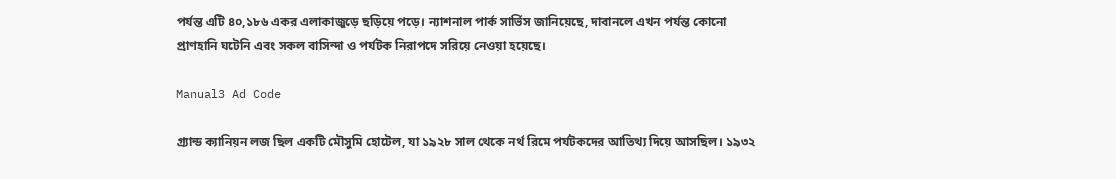পর্যন্ত এটি ৪০,১৮৬ একর এলাকাজুড়ে ছড়িয়ে পড়ে। ন্যাশনাল পার্ক সার্ভিস জানিয়েছে, দাবানলে এখন পর্যন্ত কোনো প্রাণহানি ঘটেনি এবং সকল বাসিন্দা ও পর্যটক নিরাপদে সরিয়ে নেওয়া হয়েছে।

Manual3 Ad Code

গ্র্যান্ড ক্যানিয়ন লজ ছিল একটি মৌসুমি হোটেল, যা ১৯২৮ সাল থেকে নর্থ রিমে পর্যটকদের আতিথ্য দিয়ে আসছিল। ১৯৩২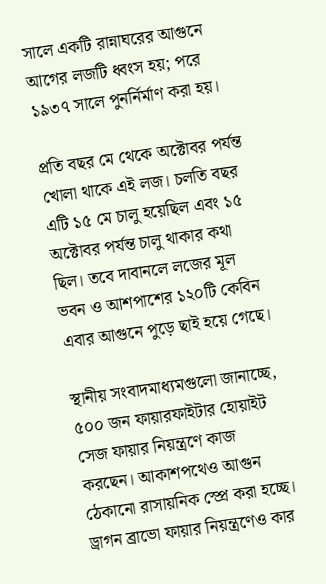সালে একটি রান্নাঘরের আগুনে আগের লজটি ধ্বংস হয়; পরে ১৯৩৭ সালে পুনর্নির্মাণ করা হয়।

প্রতি বছর মে থেকে অক্টোবর পর্যন্ত খোলা থাকে এই লজ। চলতি বছর এটি ১৫ মে চালু হয়েছিল এবং ১৫ অক্টোবর পর্যন্ত চালু থাকার কথা ছিল। তবে দাবানলে লজের মূল ভবন ও আশপাশের ১২০টি কেবিন এবার আগুনে পুড়ে ছাই হয়ে গেছে।

স্থানীয় সংবাদমাধ্যমগুলো জানাচ্ছে, ৫০০ জন ফায়ারফাইটার হোয়াইট সেজ ফায়ার নিয়ন্ত্রণে কাজ করছেন। আকাশপথেও আগুন ঠেকানো রাসায়নিক স্প্রে করা হচ্ছে। ড্রাগন ব্রাভো ফায়ার নিয়ন্ত্রণেও কার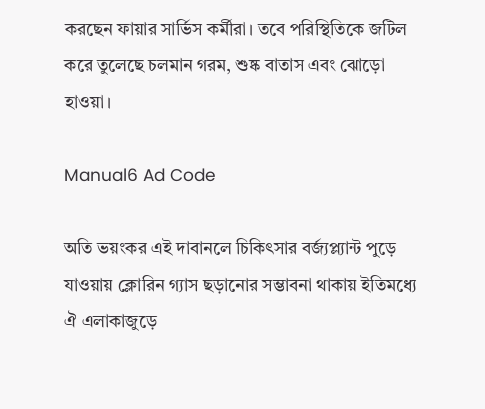করছেন ফায়ার সার্ভিস কর্মীরা। তবে পরিস্থিতিকে জটিল করে তুলেছে চলমান গরম, শুষ্ক বাতাস এবং ঝোড়ো হাওয়া।

Manual6 Ad Code

অতি ভয়ংকর এই দাবানলে চিকিৎসার বর্জ্যপ্ল্যান্ট পুড়ে যাওয়ায় ক্লোরিন গ্যাস ছড়ানোর সম্ভাবনা থাকায় ইতিমধ্যে ঐ এলাকাজুড়ে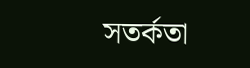সতর্কতা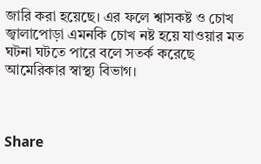জারি করা হয়েছে। এর ফলে শ্বাসকষ্ট ও চোখ জ্বালাপোড়া এমনকি চোখ নষ্ট হয়ে যাওয়ার মত ঘটনা ঘটতে পারে বলে সতর্ক করেছে আমেরিকার স্বাস্থ্য বিভাগ।



Share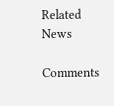Related News

Comments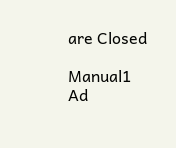are Closed

Manual1 Ad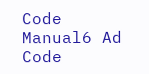Code
Manual6 Ad Code